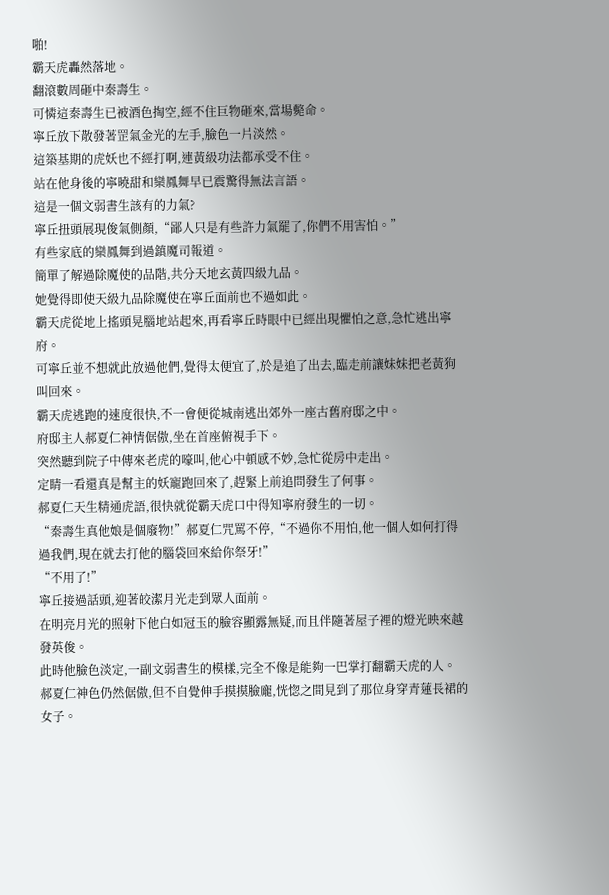啪!
霸天虎轟然落地。
翻滾數周砸中秦壽生。
可憐這秦壽生已被酒色掏空,經不住巨物砸來,當場斃命。
寧丘放下散發著罡氣金光的左手,臉色一片淡然。
這築基期的虎妖也不經打啊,連黃級功法都承受不住。
站在他身後的寧曉甜和欒鳳舞早已震驚得無法言語。
這是一個文弱書生該有的力氣?
寧丘扭頭展現俊氣側顏,“鄙人只是有些許力氣罷了,你們不用害怕。”
有些家底的欒鳳舞到過鎮魔司報道。
簡單了解過除魔使的品階,共分天地玄黃四級九品。
她覺得即使天級九品除魔使在寧丘面前也不過如此。
霸天虎從地上搖頭晃腦地站起來,再看寧丘時眼中已經出現懼怕之意,急忙逃出寧府。
可寧丘並不想就此放過他們,覺得太便宜了,於是追了出去,臨走前讓妹妹把老黃狗叫回來。
霸天虎逃跑的速度很快,不一會便從城南逃出郊外一座古舊府邸之中。
府邸主人郝夏仁神情倨傲,坐在首座俯視手下。
突然聽到院子中傳來老虎的嚎叫,他心中頓感不妙,急忙從房中走出。
定睛一看還真是幫主的妖寵跑回來了,趕緊上前追問發生了何事。
郝夏仁天生精通虎語,很快就從霸天虎口中得知寧府發生的一切。
“秦壽生真他娘是個廢物!”郝夏仁咒罵不停,“不過你不用怕,他一個人如何打得過我們,現在就去打他的腦袋回來給你祭牙!”
“不用了!”
寧丘接過話頭,迎著皎潔月光走到眾人面前。
在明亮月光的照射下他白如冠玉的臉容顯露無疑,而且伴隨著屋子裡的燈光映來越發英俊。
此時他臉色淡定,一副文弱書生的模樣,完全不像是能夠一巴掌打翻霸天虎的人。
郝夏仁神色仍然倨傲,但不自覺伸手摸摸臉龐,恍惚之間見到了那位身穿青蓮長裙的女子。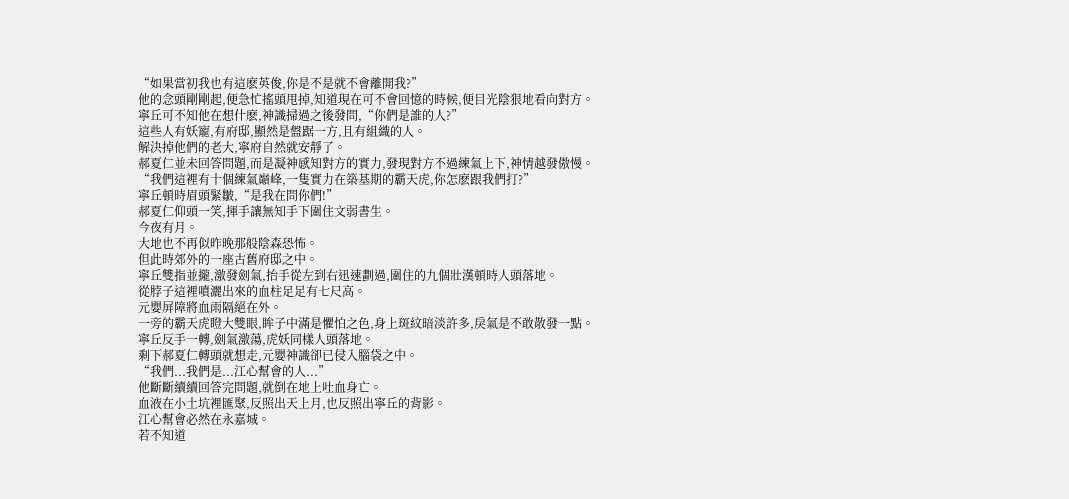“如果當初我也有這麽英俊,你是不是就不會離開我?”
他的念頭剛剛起,便急忙搖頭甩掉,知道現在可不會回憶的時候,便目光陰狠地看向對方。
寧丘可不知他在想什麽,神識掃過之後發問,“你們是誰的人?”
這些人有妖寵,有府邸,顯然是盤踞一方,且有組織的人。
解決掉他們的老大,寧府自然就安靜了。
郝夏仁並未回答問題,而是凝神感知對方的實力,發現對方不過練氣上下,神情越發傲慢。
“我們這裡有十個練氣巔峰,一隻實力在築基期的霸天虎,你怎麽跟我們打?”
寧丘頓時眉頭緊皺,“是我在問你們!”
郝夏仁仰頭一笑,揮手讓無知手下圍住文弱書生。
今夜有月。
大地也不再似昨晚那般陰森恐怖。
但此時郊外的一座古舊府邸之中。
寧丘雙指並攏,激發劍氣,抬手從左到右迅速劃過,圍住的九個壯漢頓時人頭落地。
從脖子這裡噴灑出來的血柱足足有七尺高。
元嬰屏障將血雨隔絕在外。
一旁的霸天虎瞪大雙眼,眸子中滿是懼怕之色,身上斑紋暗淡許多,戾氣是不敢散發一點。
寧丘反手一轉,劍氣激蕩,虎妖同樣人頭落地。
剩下郝夏仁轉頭就想走,元嬰神識卻已侵入腦袋之中。
“我們...我們是...江心幫會的人...”
他斷斷續續回答完問題,就倒在地上吐血身亡。
血液在小土坑裡匯聚,反照出天上月,也反照出寧丘的背影。
江心幫會必然在永嘉城。
若不知道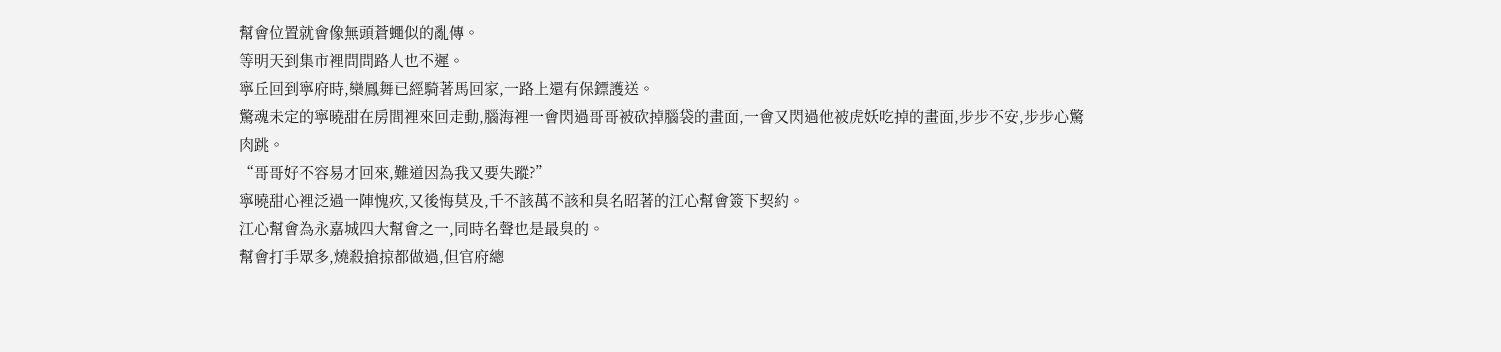幫會位置就會像無頭蒼蠅似的亂傳。
等明天到集市裡問問路人也不遲。
寧丘回到寧府時,欒鳳舞已經騎著馬回家,一路上還有保鏢護送。
驚魂未定的寧曉甜在房間裡來回走動,腦海裡一會閃過哥哥被砍掉腦袋的畫面,一會又閃過他被虎妖吃掉的畫面,步步不安,步步心驚肉跳。
“哥哥好不容易才回來,難道因為我又要失蹤?”
寧曉甜心裡泛過一陣愧疚,又後悔莫及,千不該萬不該和臭名昭著的江心幫會簽下契約。
江心幫會為永嘉城四大幫會之一,同時名聲也是最臭的。
幫會打手眾多,燒殺搶掠都做過,但官府總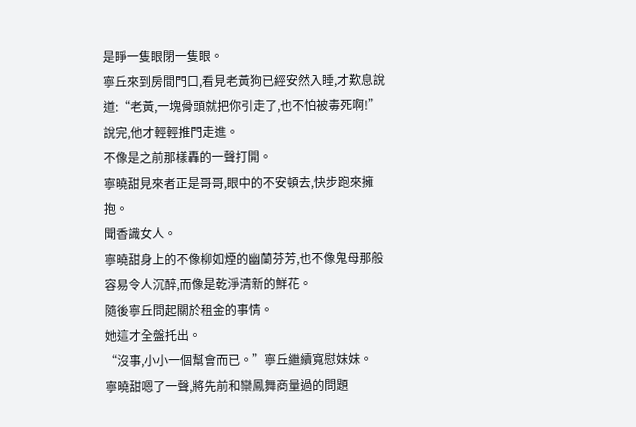是睜一隻眼閉一隻眼。
寧丘來到房間門口,看見老黃狗已經安然入睡,才歎息說道:“老黃,一塊骨頭就把你引走了,也不怕被毒死啊!”
說完,他才輕輕推門走進。
不像是之前那樣轟的一聲打開。
寧曉甜見來者正是哥哥,眼中的不安頓去,快步跑來擁抱。
聞香識女人。
寧曉甜身上的不像柳如煙的幽蘭芬芳,也不像鬼母那般容易令人沉醉,而像是乾淨清新的鮮花。
隨後寧丘問起關於租金的事情。
她這才全盤托出。
“沒事,小小一個幫會而已。”寧丘繼續寬慰妹妹。
寧曉甜嗯了一聲,將先前和欒鳳舞商量過的問題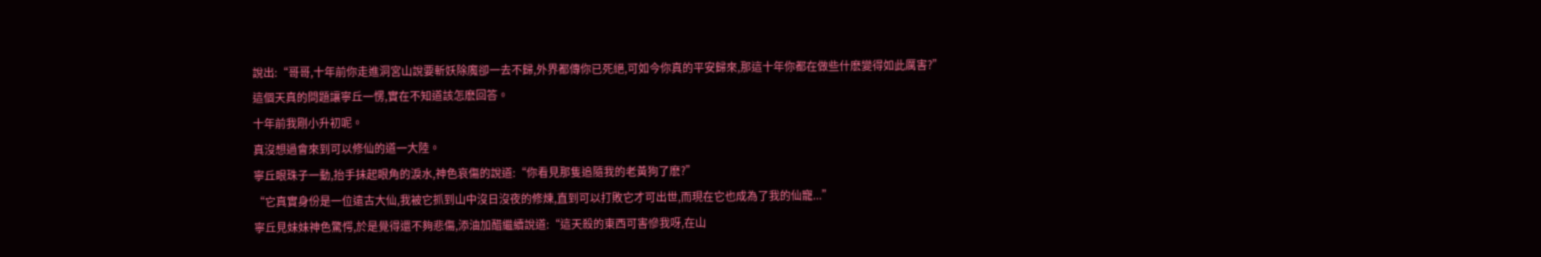說出:“哥哥,十年前你走進洞宮山說要斬妖除魔卻一去不歸,外界都傳你已死絕,可如今你真的平安歸來,那這十年你都在做些什麽變得如此厲害?”
這個天真的問題讓寧丘一愣,實在不知道該怎麽回答。
十年前我剛小升初呢。
真沒想過會來到可以修仙的道一大陸。
寧丘眼珠子一動,抬手抹起眼角的淚水,神色哀傷的說道:“你看見那隻追隨我的老黃狗了麽?”
“它真實身份是一位遠古大仙,我被它抓到山中沒日沒夜的修煉,直到可以打敗它才可出世,而現在它也成為了我的仙寵...”
寧丘見妹妹神色驚愕,於是覺得還不夠悲傷,添油加醋繼續說道:“這天殺的東西可害慘我呀,在山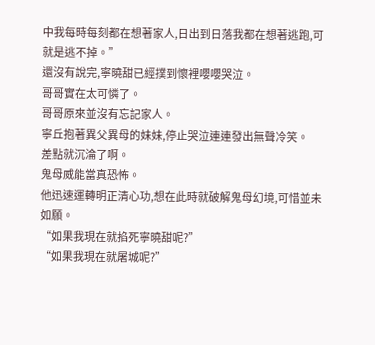中我每時每刻都在想著家人,日出到日落我都在想著逃跑,可就是逃不掉。”
還沒有說完,寧曉甜已經撲到懷裡嚶嚶哭泣。
哥哥實在太可憐了。
哥哥原來並沒有忘記家人。
寧丘抱著異父異母的妹妹,停止哭泣連連發出無聲冷笑。
差點就沉淪了啊。
鬼母威能當真恐怖。
他迅速運轉明正清心功,想在此時就破解鬼母幻境,可惜並未如願。
“如果我現在就掐死寧曉甜呢?”
“如果我現在就屠城呢?”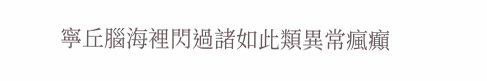寧丘腦海裡閃過諸如此類異常瘋癲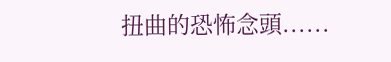扭曲的恐怖念頭......